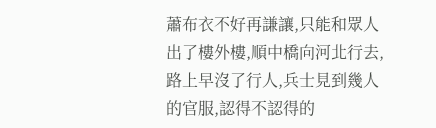蕭布衣不好再謙讓,只能和眾人出了樓外樓,順中橋向河北行去,路上早沒了行人,兵士見到幾人的官服,認得不認得的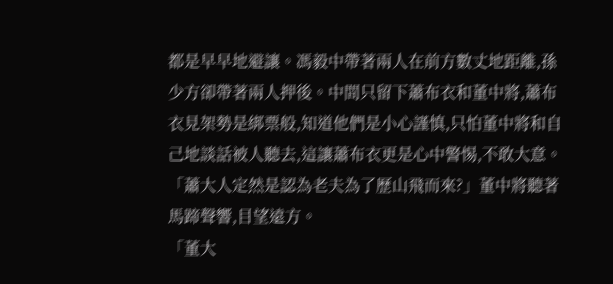都是早早地避讓。馮毅中帶著兩人在前方數丈地距離,孫少方卻帶著兩人押後。中間只留下蕭布衣和董中將,蕭布衣見架勢是綁票般,知道他們是小心謹慎,只怕董中將和自己地談話被人聽去,這讓蕭布衣更是心中警惕,不敢大意。
「蕭大人定然是認為老夫為了歷山飛而來?」董中將聽著馬蹄聲響,目望遠方。
「董大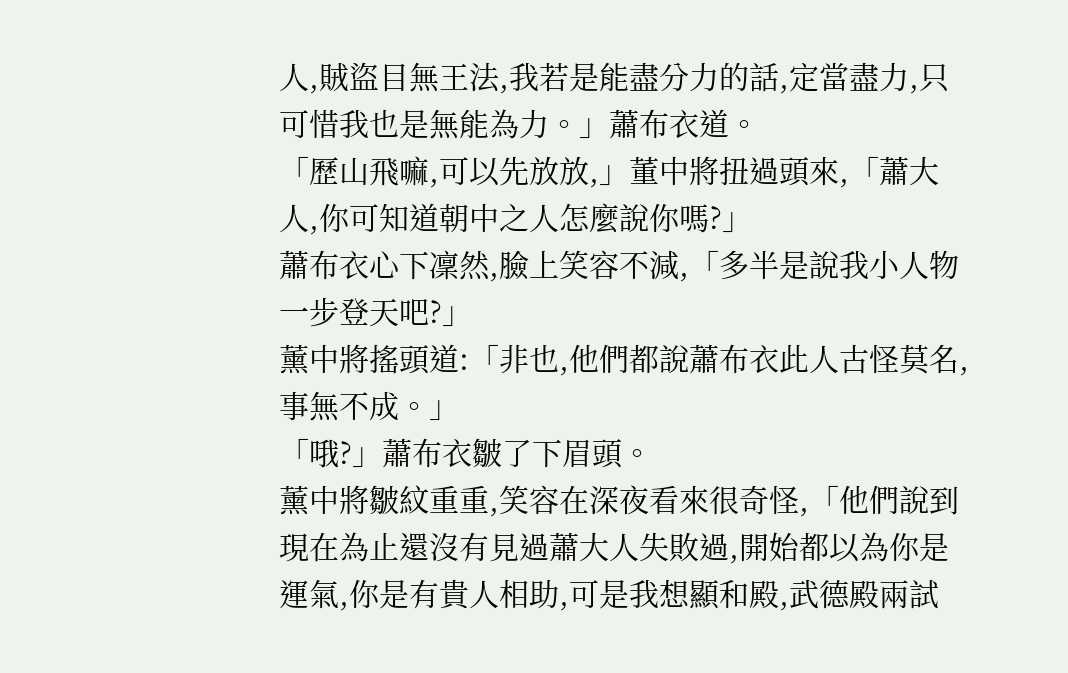人,賊盜目無王法,我若是能盡分力的話,定當盡力,只可惜我也是無能為力。」蕭布衣道。
「歷山飛嘛,可以先放放,」董中將扭過頭來,「蕭大人,你可知道朝中之人怎麼說你嗎?」
蕭布衣心下凜然,臉上笑容不減,「多半是說我小人物一步登天吧?」
薰中將搖頭道:「非也,他們都說蕭布衣此人古怪莫名,事無不成。」
「哦?」蕭布衣皺了下眉頭。
薰中將皺紋重重,笑容在深夜看來很奇怪,「他們說到現在為止還沒有見過蕭大人失敗過,開始都以為你是運氣,你是有貴人相助,可是我想顯和殿,武德殿兩試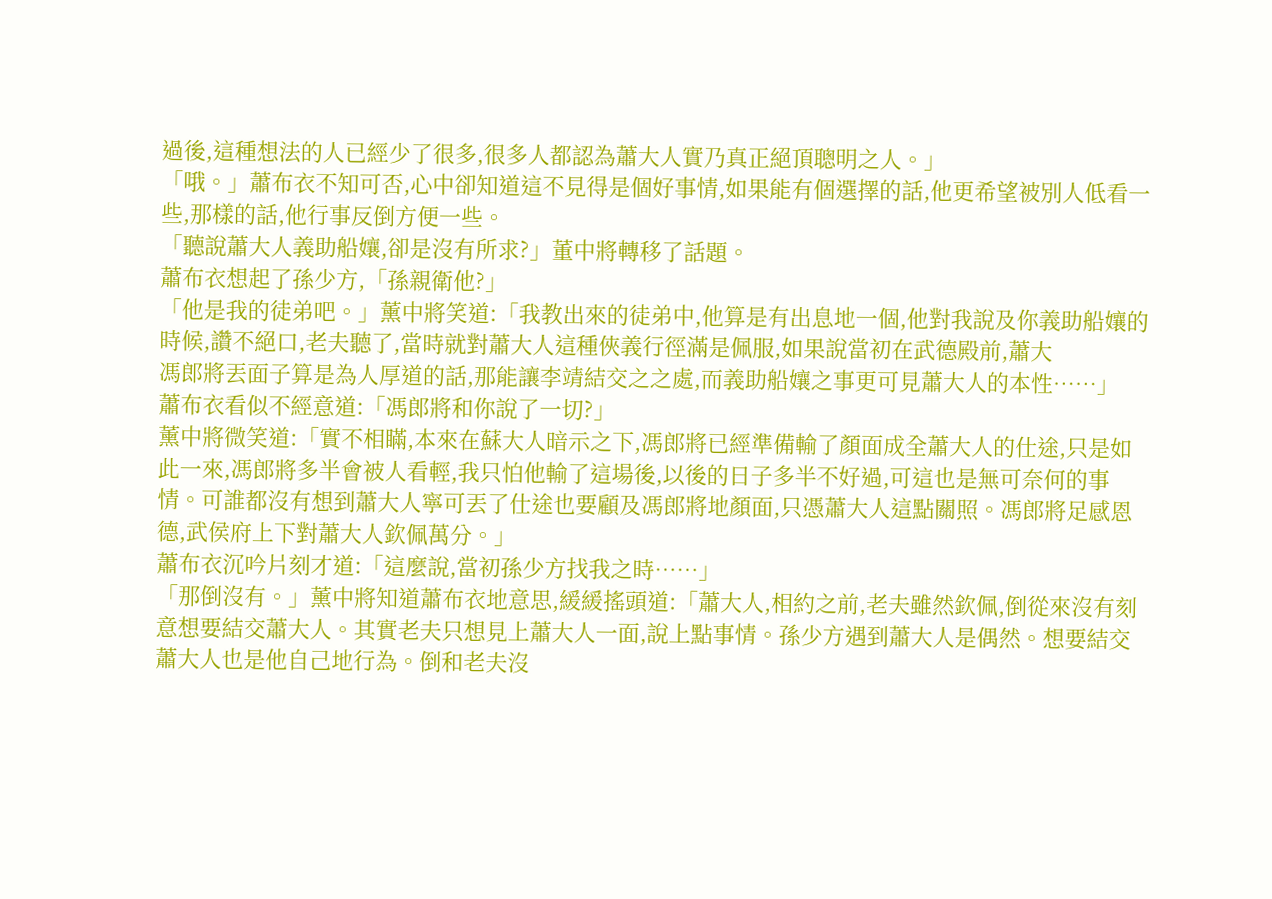過後,這種想法的人已經少了很多,很多人都認為蕭大人實乃真正絕頂聰明之人。」
「哦。」蕭布衣不知可否,心中卻知道這不見得是個好事情,如果能有個選擇的話,他更希望被別人低看一些,那樣的話,他行事反倒方便一些。
「聽說蕭大人義助船孃,卻是沒有所求?」董中將轉移了話題。
蕭布衣想起了孫少方,「孫親衛他?」
「他是我的徒弟吧。」薰中將笑道:「我教出來的徒弟中,他算是有出息地一個,他對我說及你義助船孃的時候,讚不絕口,老夫聽了,當時就對蕭大人這種俠義行徑滿是佩服,如果說當初在武德殿前,蕭大
馮郎將丟面子算是為人厚道的話,那能讓李靖結交之之處,而義助船孃之事更可見蕭大人的本性……」
蕭布衣看似不經意道:「馮郎將和你說了一切?」
薰中將微笑道:「實不相瞞,本來在蘇大人暗示之下,馮郎將已經準備輸了顏面成全蕭大人的仕途,只是如此一來,馮郎將多半會被人看輕,我只怕他輸了這場後,以後的日子多半不好過,可這也是無可奈何的事情。可誰都沒有想到蕭大人寧可丟了仕途也要顧及馮郎將地顏面,只憑蕭大人這點關照。馮郎將足感恩德,武侯府上下對蕭大人欽佩萬分。」
蕭布衣沉吟片刻才道:「這麼說,當初孫少方找我之時……」
「那倒沒有。」薰中將知道蕭布衣地意思,緩緩搖頭道:「蕭大人,相約之前,老夫雖然欽佩,倒從來沒有刻意想要結交蕭大人。其實老夫只想見上蕭大人一面,說上點事情。孫少方遇到蕭大人是偶然。想要結交蕭大人也是他自己地行為。倒和老夫沒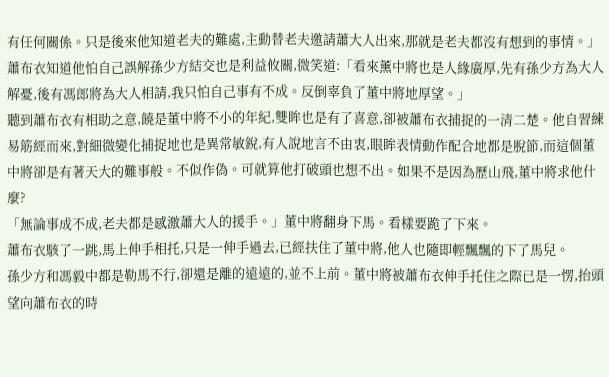有任何關係。只是後來他知道老夫的難處,主動替老夫邀請蕭大人出來,那就是老夫都沒有想到的事情。」
蕭布衣知道他怕自己誤解孫少方結交也是利益攸關,微笑道:「看來薰中將也是人緣廣厚,先有孫少方為大人解憂,後有馮郎將為大人相請,我只怕自己事有不成。反倒辜負了董中將地厚望。」
聽到蕭布衣有相助之意,饒是董中將不小的年紀,雙眸也是有了喜意,卻被蕭布衣捕捉的一清二楚。他自習練易筋經而來,對細微變化捕捉地也是異常敏銳,有人說地言不由衷,眼眸表情動作配合地都是脫節,而這個董中將卻是有著天大的難事般。不似作偽。可就算他打破頭也想不出。如果不是因為歷山飛,董中將求他什麼?
「無論事成不成,老夫都是感激蕭大人的援手。」董中將翻身下馬。看樣要跪了下來。
蕭布衣駭了一跳,馬上伸手相托,只是一伸手過去,已經扶住了董中將,他人也隨即輕飄飄的下了馬兒。
孫少方和馮毅中都是勒馬不行,卻還是離的遠遠的,並不上前。董中將被蕭布衣伸手托住之際已是一愣,抬頭望向蕭布衣的時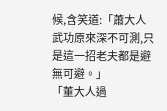候,含笑道:「蕭大人武功原來深不可測,只是這一招老夫都是避無可避。」
「董大人過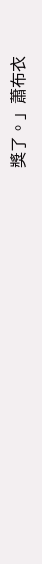獎了。」蕭布衣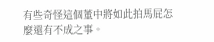有些奇怪這個董中將如此拍馬屁怎麼還有不成之事。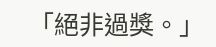「絕非過獎。」